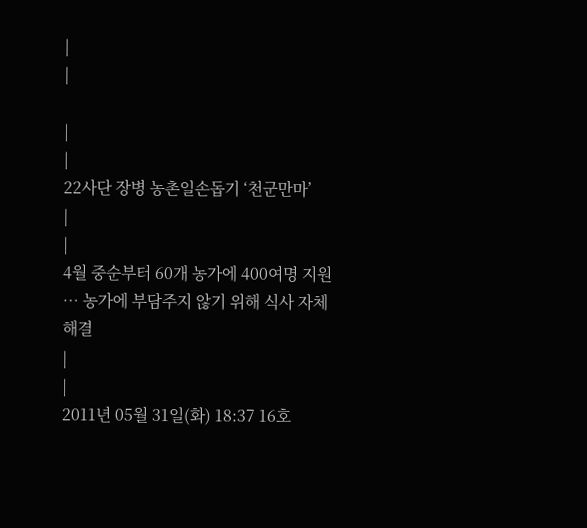|
|

|
|
22사단 장병 농촌일손돕기 ‘천군만마’
|
|
4월 중순부터 60개 농가에 400여명 지원 … 농가에 부담주지 않기 위해 식사 자체 해결
|
|
2011년 05월 31일(화) 18:37 16호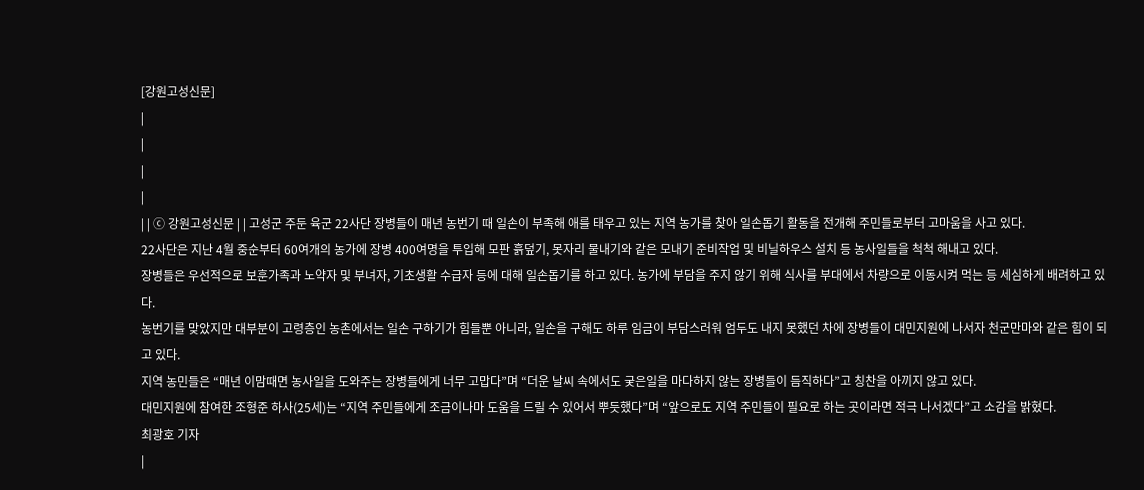[강원고성신문]
|
|
|
|
| | ⓒ 강원고성신문 | | 고성군 주둔 육군 22사단 장병들이 매년 농번기 때 일손이 부족해 애를 태우고 있는 지역 농가를 찾아 일손돕기 활동을 전개해 주민들로부터 고마움을 사고 있다.
22사단은 지난 4월 중순부터 60여개의 농가에 장병 400여명을 투입해 모판 흙덮기, 못자리 물내기와 같은 모내기 준비작업 및 비닐하우스 설치 등 농사일들을 척척 해내고 있다.
장병들은 우선적으로 보훈가족과 노약자 및 부녀자, 기초생활 수급자 등에 대해 일손돕기를 하고 있다. 농가에 부담을 주지 않기 위해 식사를 부대에서 차량으로 이동시켜 먹는 등 세심하게 배려하고 있다.
농번기를 맞았지만 대부분이 고령층인 농촌에서는 일손 구하기가 힘들뿐 아니라, 일손을 구해도 하루 임금이 부담스러워 엄두도 내지 못했던 차에 장병들이 대민지원에 나서자 천군만마와 같은 힘이 되고 있다.
지역 농민들은 “매년 이맘때면 농사일을 도와주는 장병들에게 너무 고맙다”며 “더운 날씨 속에서도 궂은일을 마다하지 않는 장병들이 듬직하다”고 칭찬을 아끼지 않고 있다.
대민지원에 참여한 조형준 하사(25세)는 “지역 주민들에게 조금이나마 도움을 드릴 수 있어서 뿌듯했다”며 “앞으로도 지역 주민들이 필요로 하는 곳이라면 적극 나서겠다”고 소감을 밝혔다.
최광호 기자
|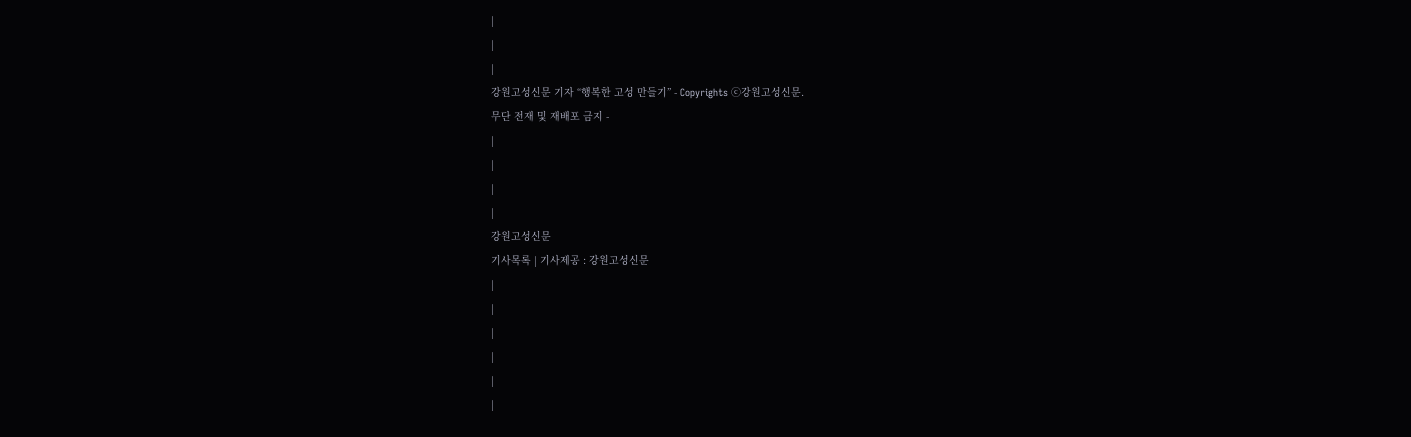|
|
|
강원고성신문 기자 “행복한 고성 만들기” - Copyrights ⓒ강원고성신문.
무단 전재 및 재배포 금지 -
|
|
|
|
강원고성신문
기사목록 | 기사제공 : 강원고성신문
|
|
|
|
|
|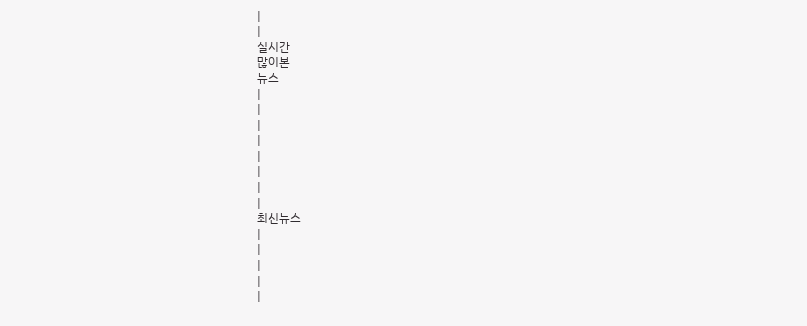|
|
실시간
많이본
뉴스
|
|
|
|
|
|
|
|
최신뉴스
|
|
|
|
|